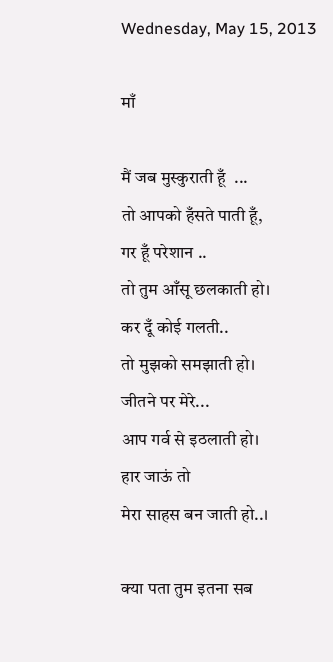Wednesday, May 15, 2013

माँ

मैं जब मुस्कुराती हूँ  ...
तो आपको हँसते पाती हूँ,
गर हूँ परेशान ..
तो तुम आँसू छलकाती हो।
कर दूँ कोई गलती..
तो मुझको समझाती हो।
जीतने पर मेरे...
आप गर्व से इठलाती हो।
हार जाऊं तो
मेरा साहस बन जाती हो..।

क्या पता तुम इतना सब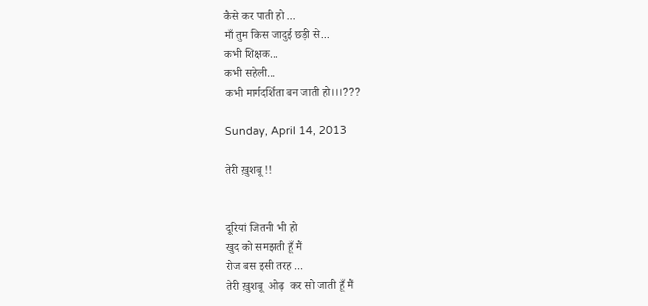कैसे कर पाती हो ...
माँ तुम किस जादुई छड़ी से...
कभी शिक्षक...
कभी सहेली...
कभी मार्गदर्शिता बन जाती हो।।।???

Sunday, April 14, 2013

तेरी ख़ुशबू !!


दूरियां जितनी भी हो
खुद को समझती हूँ मैं
रोज बस इसी तरह ...
तेरी ख़ुशबू  ओढ़  कर सो जाती हूँ मैं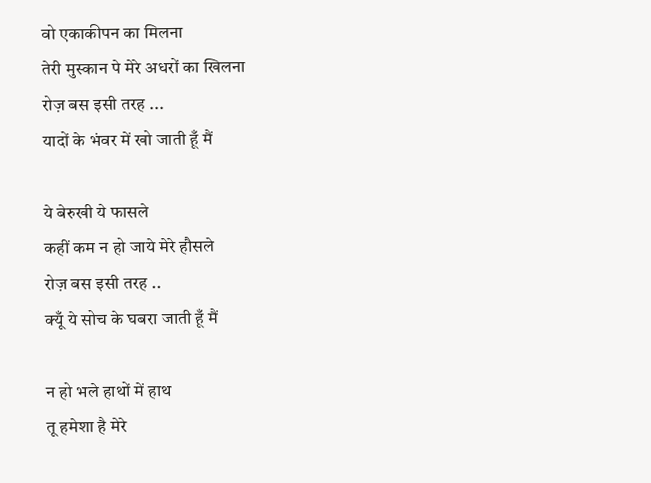वो एकाकीपन का मिलना
तेरी मुस्कान पे मेरे अधरों का खिलना
रोज़ बस इसी तरह ...
यादों के भंवर में खो जाती हूँ मैं

ये बेरुखी ये फासले
कहीं कम न हो जाये मेरे हौसले
रोज़ बस इसी तरह ..
क्यूँ ये सोच के घबरा जाती हूँ मैं

न हो भले हाथों में हाथ
तू हमेशा है मेरे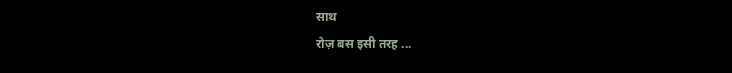साथ
रोज़ बस इसी तरह ...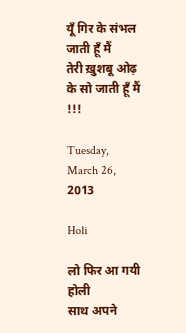यूँ गिर के संभल जाती हूँ मैं
तेरी ख़ुशबू ओढ़ के सो जाती हूँ मैं !!!

Tuesday, March 26, 2013

Holi

लो फिर आ गयी होली
साथ अपने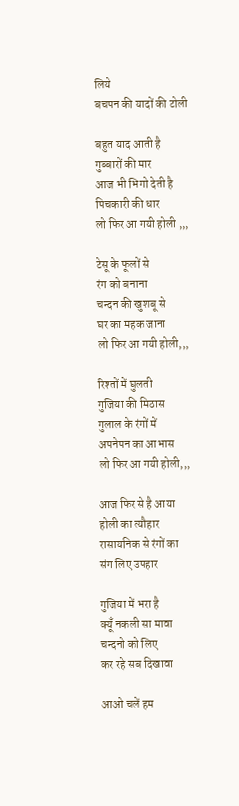लिये
बचपन की यादों की टोली

बहुत याद आती है
गुब्बारों की मार
आज भी भिगो देती है
पिचकारी की धार
लो फिर आ गयी होली ,,,

टेसू के फूलों से
रंग को बनाना
चन्दन की खुशबू से
घर का महक जाना
लो फिर आ गयी होली,,,

रिश्तों में घुलती
गुजिया की मिठास
गुलाल के रंगों में
अपनेपन का आभास
लो फिर आ गयी होली,,,

आज फिर से है आया
होली का त्यौहार
रासायनिक से रंगों का
संग लिए उपहार

गुजिया में भरा है
क्यूँ नकली सा मावा
चन्दनो को लिए
कर रहे सब दिखावा

आओ चलें हम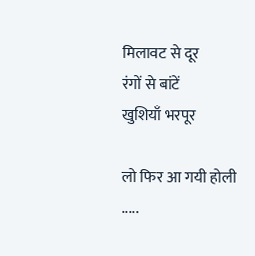मिलावट से दूर
रंगों से बांटें
खुशियाँ भरपूर

लो फिर आ गयी होली .....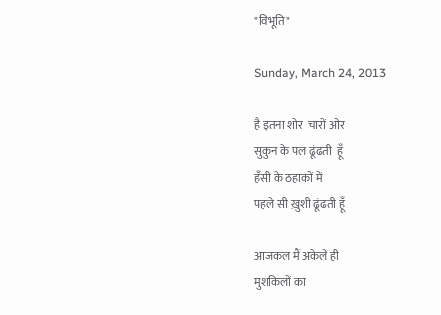"विभूति"

Sunday, March 24, 2013

है इतना शोर  चारों ओर
सुकुन के पल ढूंढती  हूँ
हँसी के ठहाकों में
पहले सी ख़ुशी ढूंढती हूँ

आजकल मैं अकेले ही
मुशकिलों का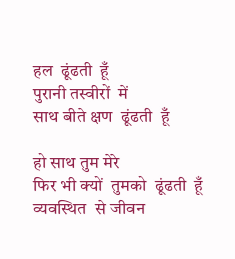हल  ढूंढती  हूँ
पुरानी तस्वीरों  में
साथ बीते क्षण  ढूंढती  हूँ

हो साथ तुम मेरे
फिर भी क्यों  तुमको  ढूंढती  हूँ
व्यवस्थित  से जीवन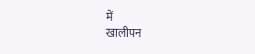में
खालीपन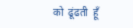को  ढूंढती  हूँ